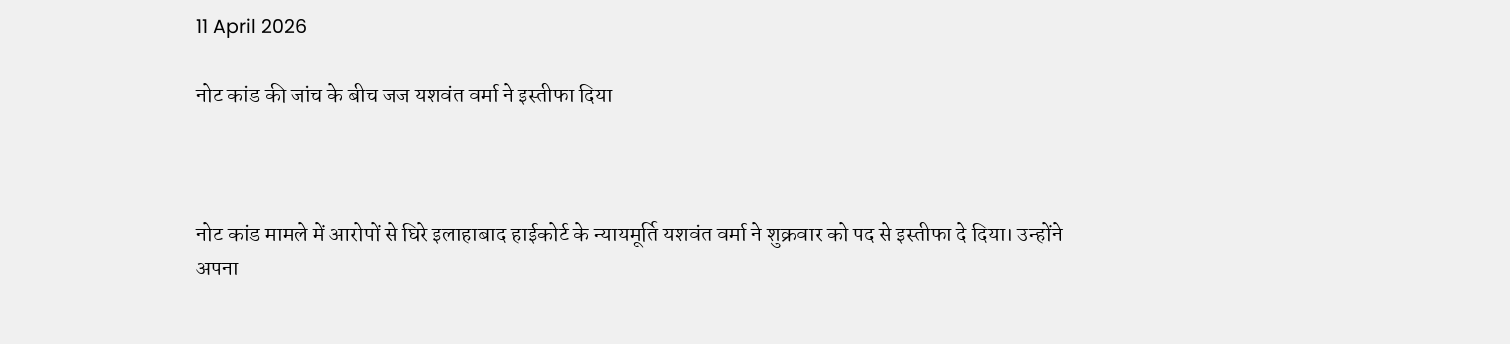11 April 2026

नोट कांड की जांच के बीच जज यशवंत वर्मा ने इस्तीफा दिया



नोट कांड मामले में आरोपों से घिरे इलाहाबाद हाईकोर्ट के न्यायमूर्ति यशवंत वर्मा ने शुक्रवार को पद से इस्तीफा दे दिया। उन्होंने अपना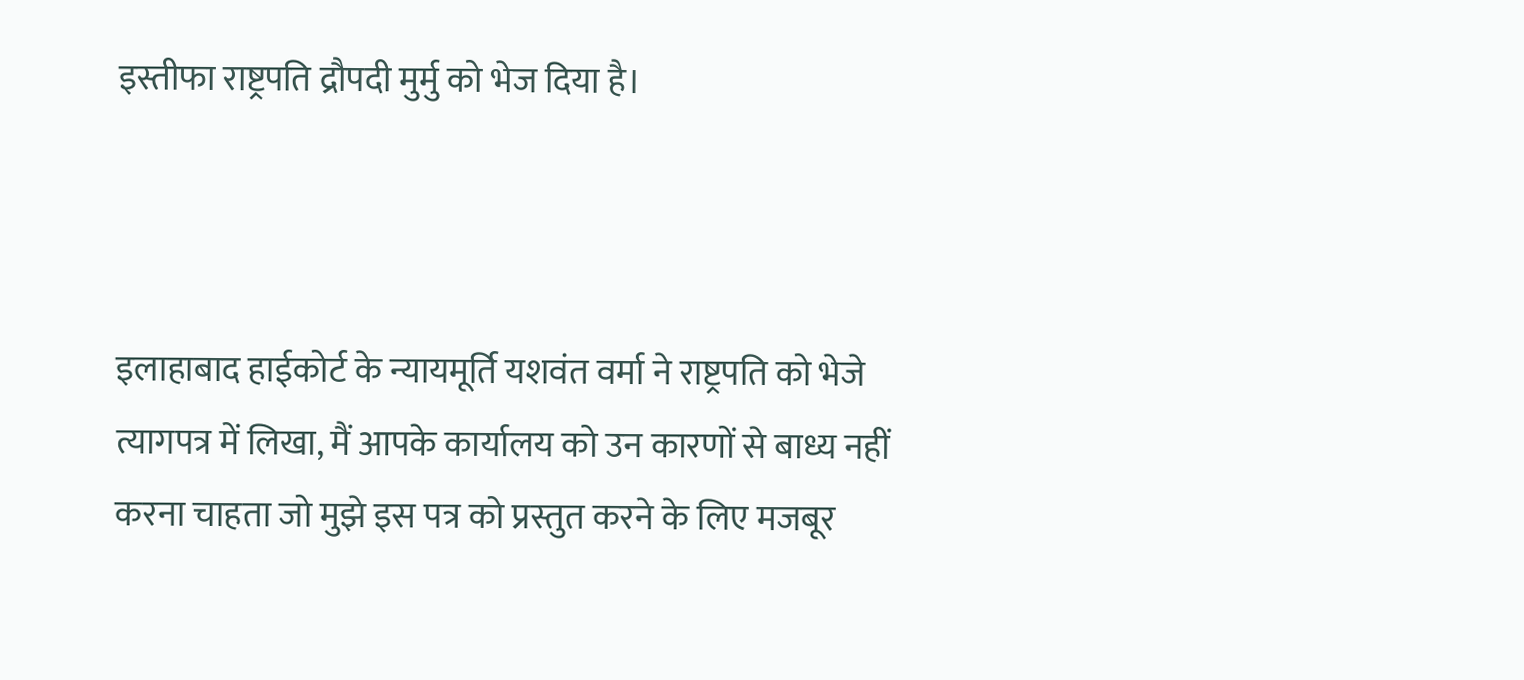इस्तीफा राष्ट्रपति द्रौपदी मुर्मु को भेज दिया है।



इलाहाबाद हाईकोर्ट के न्यायमूर्ति यशवंत वर्मा ने राष्ट्रपति को भेजे त्यागपत्र में लिखा, मैं आपके कार्यालय को उन कारणों से बाध्य नहीं करना चाहता जो मुझे इस पत्र को प्रस्तुत करने के लिए मजबूर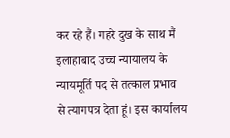कर रहे हैं। गहरे दुख के साथ मैं इलाहाबाद उच्च न्यायालय के न्यायमूर्ति पद से तत्काल प्रभाव से त्यागपत्र देता हूं। इस कार्यालय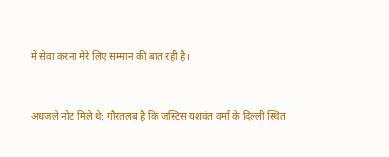में सेवा करना मेरे लिए सम्मान की बात रही है।


अधजले नोट मिले थे: गौरतलब है कि जस्टिस यशवंत वर्मा के दिल्ली स्थित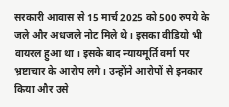सरकारी आवास से 15 मार्च 2025 को 500 रुपये के जले और अधजले नोट मिले थे। इसका वीडियो भी वायरल हुआ था। इसके बाद न्यायमूर्ति वर्मा पर भ्रष्टाचार के आरोप लगे। उन्होंने आरोपों से इनकार किया और उसे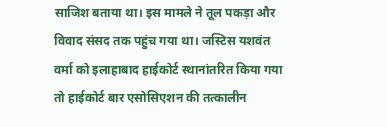साजिश बताया था। इस मामले ने तूल पकड़ा और विवाद संसद तक पहुंच गया था। जस्टिस यशवंत वर्मा को इलाहाबाद हाईकोर्ट स्थानांतरित किया गया तो हाईकोर्ट बार एसोसिएशन की तत्कालीन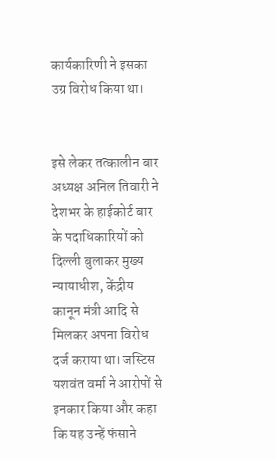कार्यकारिणी ने इसका उग्र विरोध किया था।


इसे लेकर तत्कालीन बार अध्यक्ष अनिल तिवारी ने देशभर के हाईकोर्ट बार के पदाधिकारियों को दिल्ली बुलाकर मुख्य न्यायाधीश, केंद्रीय कानून मंत्री आदि से मिलकर अपना विरोध दर्ज कराया था। जस्टिस यशवंत वर्मा ने आरोपों से इनकार किया और कहा कि यह उन्हें फंसाने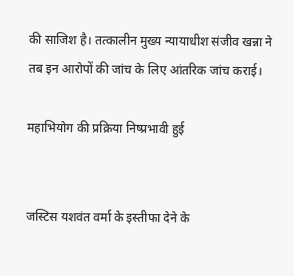की साजिश है। तत्कालीन मुख्य न्यायाधीश संजीव खन्ना ने तब इन आरोपों की जांच के लिए आंतरिक जांच कराई।

महाभियोग की प्रक्रिया निष्प्रभावी हुई


जस्टिस यशवंत वर्मा के इस्तीफा देने के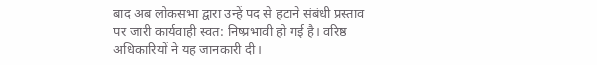बाद अब लोकसभा द्वारा उन्हें पद से हटाने संबंधी प्रस्ताव पर जारी कार्यवाही स्वत: निष्प्रभावी हो गई है। वरिष्ठ अधिकारियों ने यह जानकारी दी।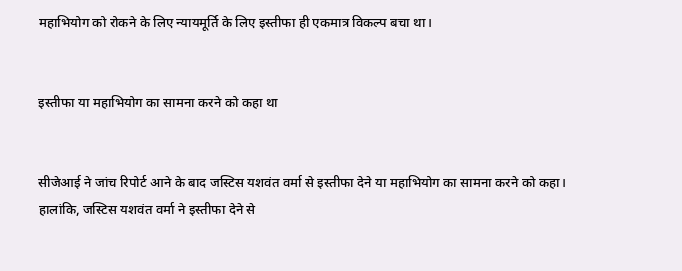महाभियोग को रोकने के लिए न्यायमूर्ति के लिए इस्तीफा ही एकमात्र विकल्प बचा था।


इस्तीफा या महाभियोग का सामना करने को कहा था


सीजेआई ने जांच रिपोर्ट आने के बाद जस्टिस यशवंत वर्मा से इस्तीफा देने या महाभियोग का सामना करने को कहा। हालांकि, जस्टिस यशवंत वर्मा ने इस्तीफा देने से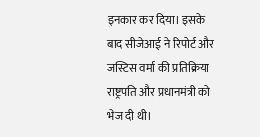इनकार कर दिया। इसके बाद सीजेआई ने रिपोर्ट और जस्टिस वर्मा की प्रतिक्रिया राष्ट्रपति और प्रधानमंत्री को भेज दी थी।